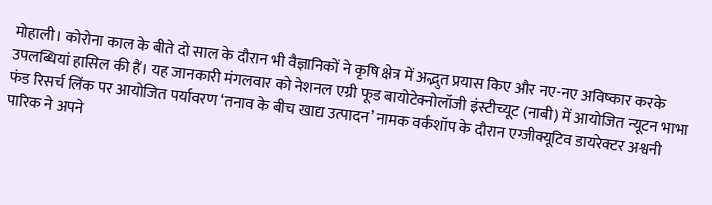मोहाली। कोरोना काल के बीते दो साल के दौरान भी वैज्ञानिकों ने कृषि क्षेत्र में अद्भुत प्रयास किए और नए-नए अविष्कार करके उपलब्धियां हासिल की हैं। यह जानकारी मंगलवार को नेशनल एग्री फूड बायोटेक्नोलॉजी इंस्टीच्यूट (नाबी) में आयोजित न्यूटन भाभा फंड रिसर्च लिंक पर आयोजित पर्यावरण ‘तनाव के बीच खाद्य उत्पादन’ नामक वर्कशॉप के दौरान एग्जीक्यूटिव डायरेक्टर अश्वनी पारिक ने अपने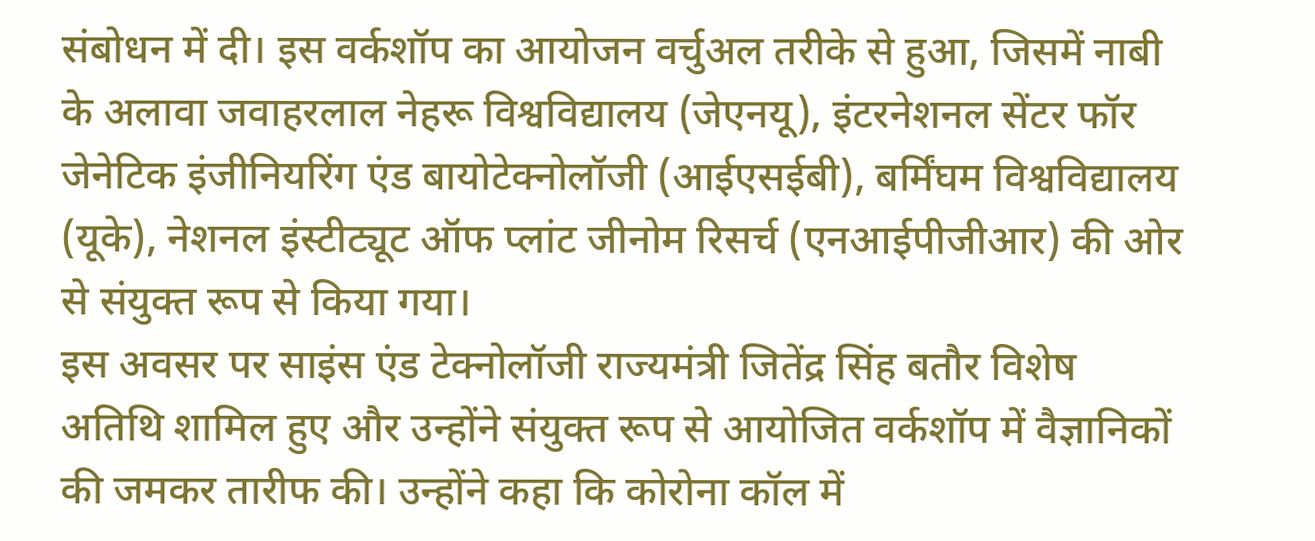संबोधन में दी। इस वर्कशॉप का आयोजन वर्चुअल तरीके से हुआ, जिसमें नाबी के अलावा जवाहरलाल नेहरू विश्वविद्यालय (जेएनयू), इंटरनेशनल सेंटर फॉर जेनेटिक इंजीनियरिंग एंड बायोटेक्नोलॉजी (आईएसईबी), बर्मिंघम विश्वविद्यालय (यूके), नेशनल इंस्टीट्यूट ऑफ प्लांट जीनोम रिसर्च (एनआईपीजीआर) की ओर से संयुक्त रूप से किया गया।
इस अवसर पर साइंस एंड टेक्नोलॉजी राज्यमंत्री जितेंद्र सिंह बतौर विशेष अतिथि शामिल हुए और उन्होंने संयुक्त रूप से आयोजित वर्कशॉप में वैज्ञानिकों की जमकर तारीफ की। उन्होंने कहा कि कोरोना कॉल में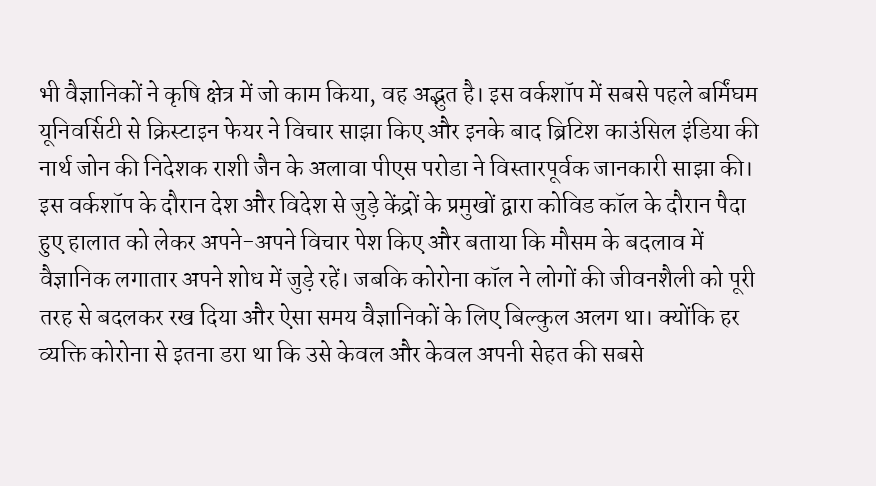भी वैज्ञानिकों ने कृषि क्षेत्र में जो काम किया, वह अद्भुत है। इस वर्कशॉप में सबसे पहले बर्मिंघम यूनिवर्सिटी से क्रिस्टाइन फेयर ने विचार साझा किए और इनके बाद ब्रिटिश काउंसिल इंडिया की नार्थ जोन की निदेशक राशी जैन के अलावा पीएस परोडा ने विस्तारपूर्वक जानकारी साझा की।
इस वर्कशॉप के दौरान देश और विदेश से जुड़े केंद्रों के प्रमुखों द्वारा कोविड कॉल के दौरान पैदा हुए हालात को लेकर अपने-अपने विचार पेश किए और बताया कि मौसम के बदलाव में वैज्ञानिक लगातार अपने शोध में जुड़े रहें। जबकि कोरोना कॉल ने लोगों की जीवनशैली को पूरी तरह से बदलकर रख दिया और ऐसा समय वैज्ञानिकों के लिए बिल्कुल अलग था। क्योंकि हर व्यक्ति कोरोना से इतना डरा था कि उसे केवल और केवल अपनी सेहत की सबसे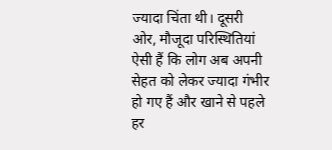ज्यादा चिंता थी। दूसरी ओर, मौजूदा परिस्थितियां ऐसी हैं कि लोग अब अपनी सेहत को लेकर ज्यादा गंभीर हो गए हैं और खाने से पहले हर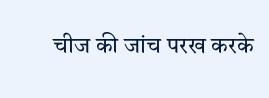चीज की जांच परख करके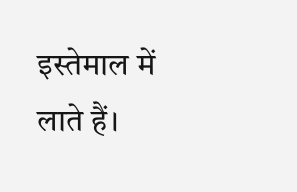इस्तेमाल में लाते हैं।